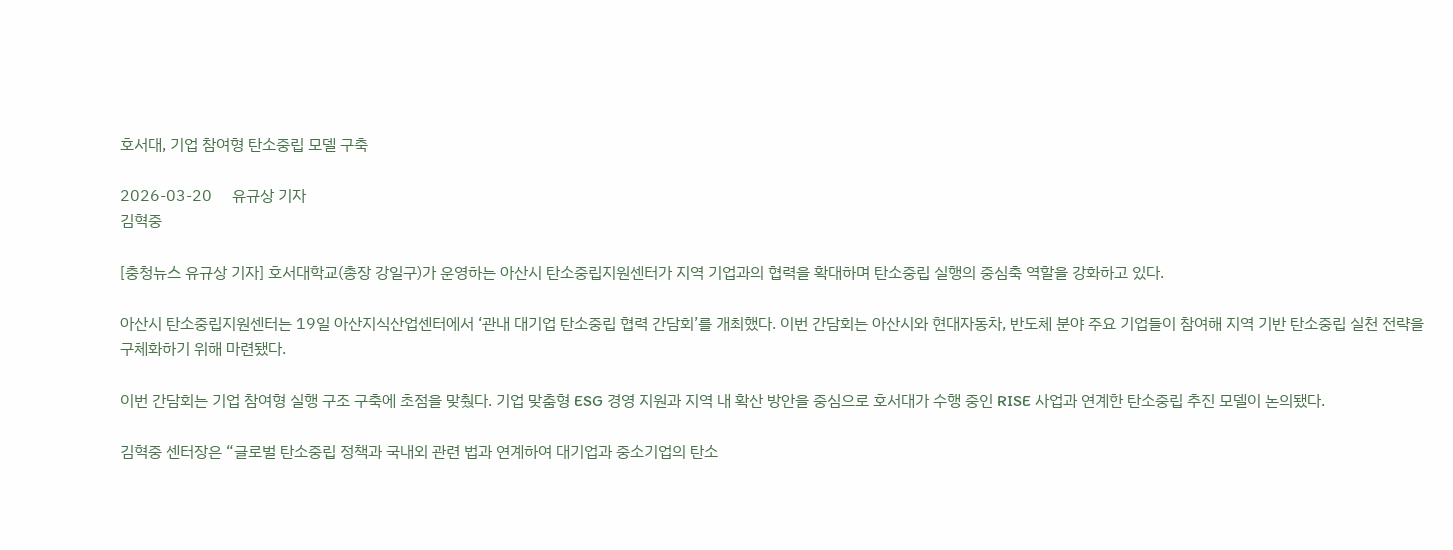호서대, 기업 참여형 탄소중립 모델 구축

2026-03-20     유규상 기자
김혁중

[충청뉴스 유규상 기자] 호서대학교(총장 강일구)가 운영하는 아산시 탄소중립지원센터가 지역 기업과의 협력을 확대하며 탄소중립 실행의 중심축 역할을 강화하고 있다.

아산시 탄소중립지원센터는 19일 아산지식산업센터에서 ‘관내 대기업 탄소중립 협력 간담회’를 개최했다. 이번 간담회는 아산시와 현대자동차, 반도체 분야 주요 기업들이 참여해 지역 기반 탄소중립 실천 전략을 구체화하기 위해 마련됐다.

이번 간담회는 기업 참여형 실행 구조 구축에 초점을 맞췄다. 기업 맞춤형 ESG 경영 지원과 지역 내 확산 방안을 중심으로 호서대가 수행 중인 RISE 사업과 연계한 탄소중립 추진 모델이 논의됐다.

김혁중 센터장은 “글로벌 탄소중립 정책과 국내외 관련 법과 연계하여 대기업과 중소기업의 탄소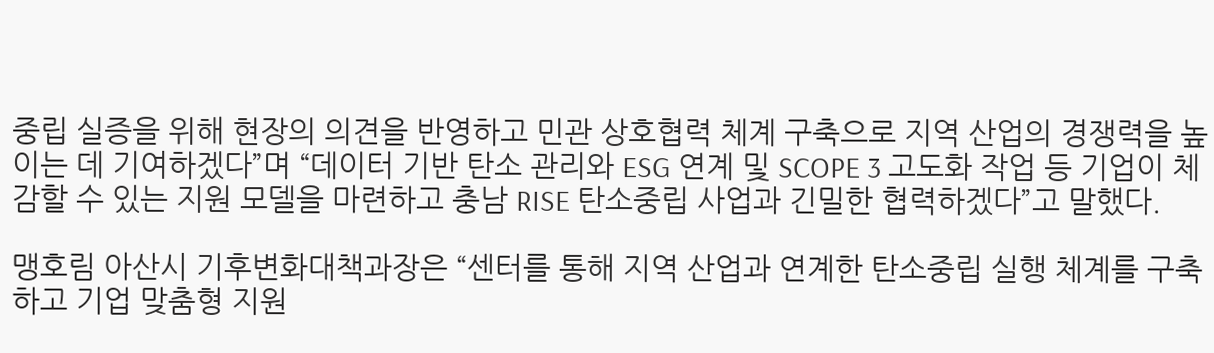중립 실증을 위해 현장의 의견을 반영하고 민관 상호협력 체계 구축으로 지역 산업의 경쟁력을 높이는 데 기여하겠다”며 “데이터 기반 탄소 관리와 ESG 연계 및 SCOPE 3 고도화 작업 등 기업이 체감할 수 있는 지원 모델을 마련하고 충남 RISE 탄소중립 사업과 긴밀한 협력하겠다”고 말했다.

맹호림 아산시 기후변화대책과장은 “센터를 통해 지역 산업과 연계한 탄소중립 실행 체계를 구축하고 기업 맞춤형 지원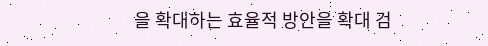을 확대하는 효율적 방안을 확대 검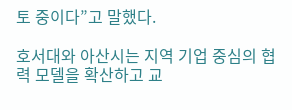토 중이다”고 말했다.

호서대와 아산시는 지역 기업 중심의 협력 모델을 확산하고 교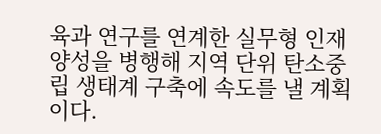육과 연구를 연계한 실무형 인재 양성을 병행해 지역 단위 탄소중립 생태계 구축에 속도를 낼 계획이다.